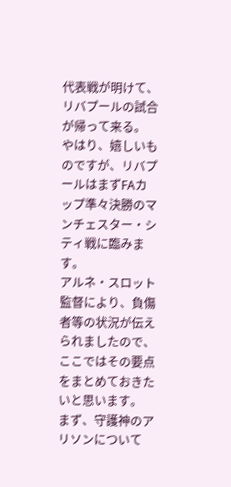代表戦が明けて、リバプールの試合が帰って来る。
やはり、嬉しいものですが、リバプールはまずFAカップ準々決勝のマンチェスター・シティ戦に臨みます。
アルネ・スロット監督により、負傷者等の状況が伝えられましたので、ここではその要点をまとめておきたいと思います。
まず、守護神のアリソンについて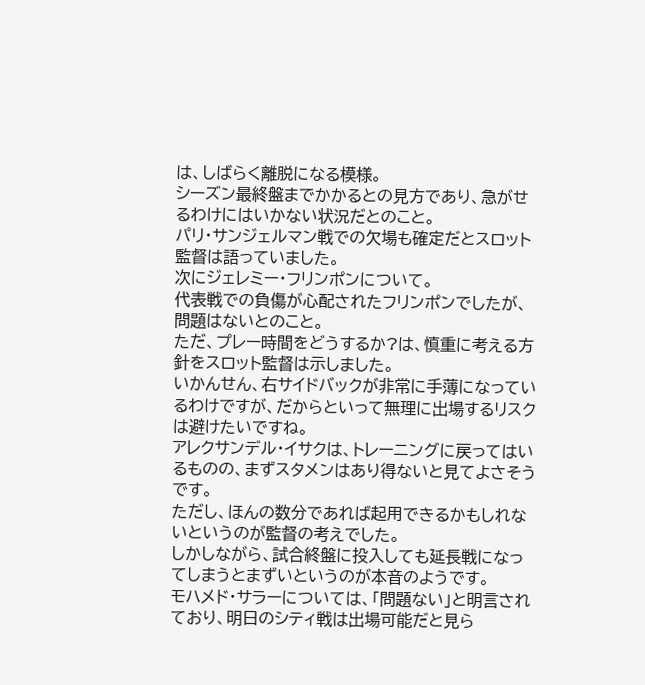は、しばらく離脱になる模様。
シーズン最終盤までかかるとの見方であり、急がせるわけにはいかない状況だとのこと。
パリ・サンジェルマン戦での欠場も確定だとスロット監督は語っていました。
次にジェレミー・フリンポンについて。
代表戦での負傷が心配されたフリンポンでしたが、問題はないとのこと。
ただ、プレー時間をどうするか?は、慎重に考える方針をスロット監督は示しました。
いかんせん、右サイドバックが非常に手薄になっているわけですが、だからといって無理に出場するリスクは避けたいですね。
アレクサンデル・イサクは、トレーニングに戻ってはいるものの、まずスタメンはあり得ないと見てよさそうです。
ただし、ほんの数分であれば起用できるかもしれないというのが監督の考えでした。
しかしながら、試合終盤に投入しても延長戦になってしまうとまずいというのが本音のようです。
モハメド・サラーについては、「問題ない」と明言されており、明日のシティ戦は出場可能だと見ら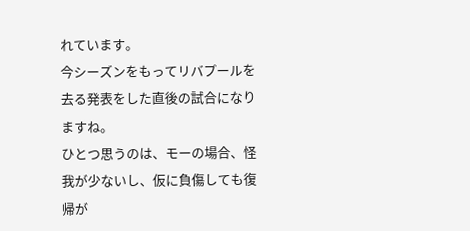れています。
今シーズンをもってリバプールを去る発表をした直後の試合になりますね。
ひとつ思うのは、モーの場合、怪我が少ないし、仮に負傷しても復帰が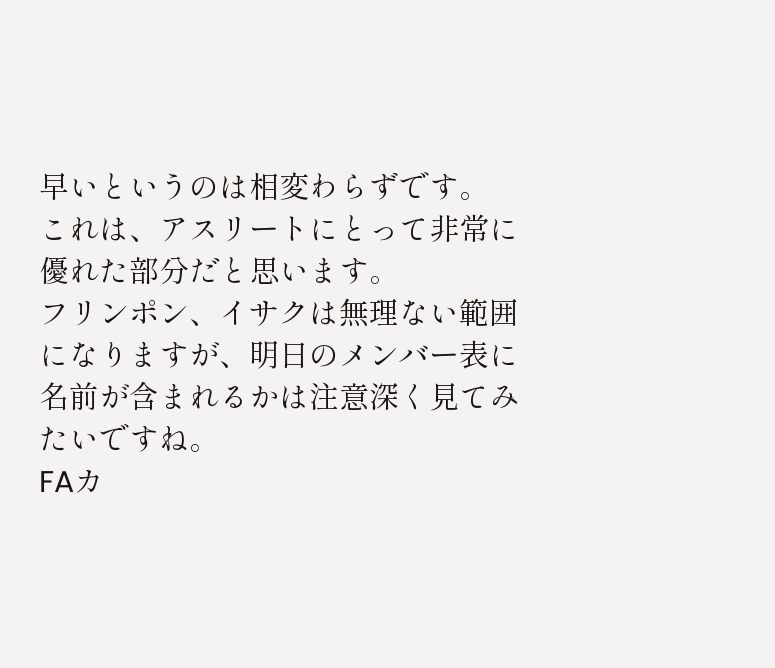早いというのは相変わらずです。
これは、アスリートにとって非常に優れた部分だと思います。
フリンポン、イサクは無理ない範囲になりますが、明日のメンバー表に名前が含まれるかは注意深く見てみたいですね。
FAカ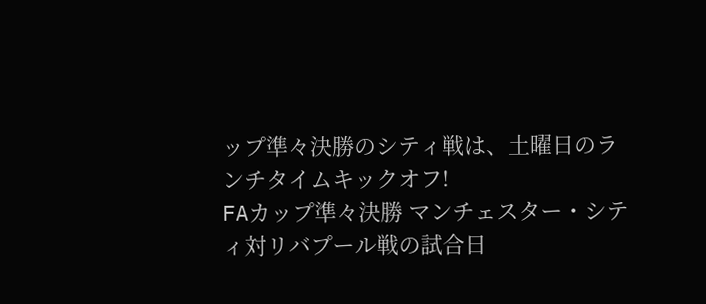ップ準々決勝のシティ戦は、土曜日のランチタイムキックオフ!
FAカップ準々決勝 マンチェスター・シティ対リバプール戦の試合日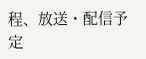程、放送・配信予定